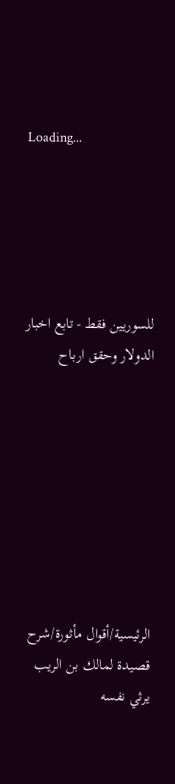Loading...





للسوريين فقط - تابع اخبار الدولار وحقق ارباح








الرئيسية/أقوال مأثورة/شرح قصيدة لمالك بن الريب يرثي نفسه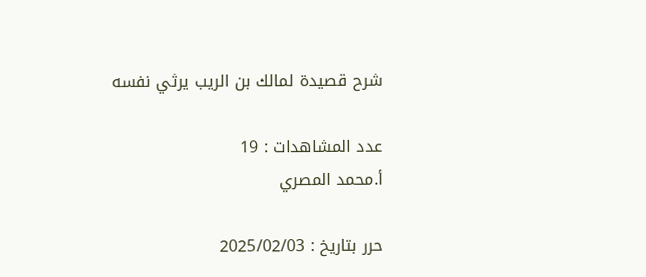شرح قصيدة لمالك بن الريب يرثي نفسه

عدد المشاهدات : 19
أ.محمد المصري

حرر بتاريخ : 2025/02/03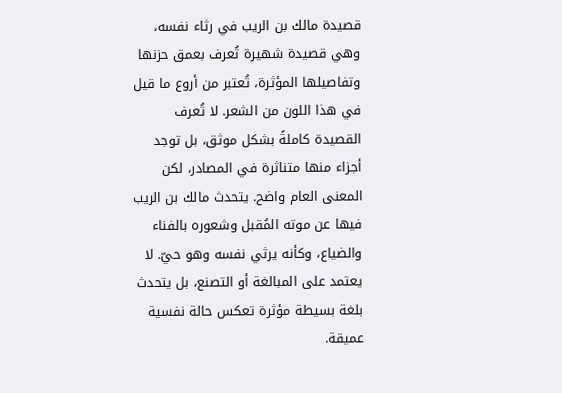قصيدة مالك بن الريب في رثاء نفسه، وهي قصيدة شهيرة تُعرف بعمق حزنها وتفاصيلها المؤثرة، تُعتبر من أروع ما قيل في هذا اللون من الشعر. لا تُعرف القصيدة كاملةً بشكل موثق، بل توجد أجزاء منها متناثرة في المصادر، لكن المعنى العام واضح. يتحدث مالك بن الريب فيها عن موته المُقبل وشعوره بالفناء والضياع، وكأنه يرثي نفسه وهو حيّ. لا يعتمد على المبالغة أو التصنع، بل يتحدث بلغة بسيطة مؤثرة تعكس حالة نفسية عميقة.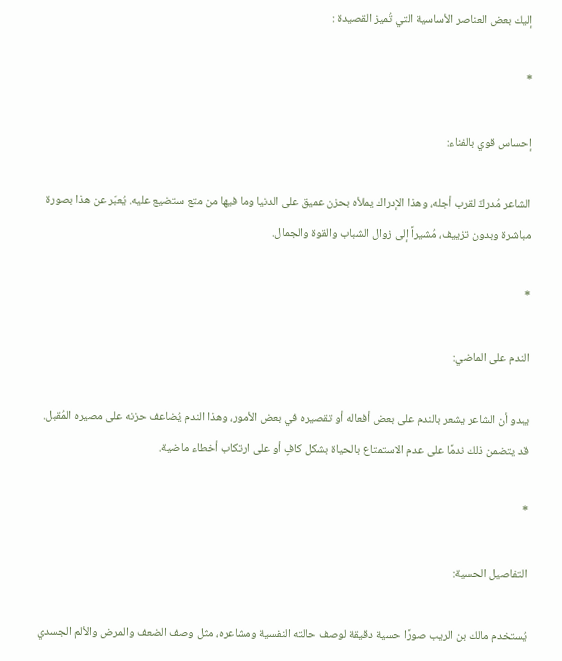إليك بعض العناصر الأساسية التي تُميز القصيدة :

*

إحساس قوي بالفناء:

الشاعر مُدركٌ لقرب أجله، وهذا الإدراك يملأه بحزن عميق على الدنيا وما فيها من متع ستضيع عليه. يُعبّر عن هذا بصورة مباشرة وبدون تزييف، مُشيراً إلى زوال الشباب والقوة والجمال.

*

الندم على الماضي:

يبدو أن الشاعر يشعر بالندم على بعض أفعاله أو تقصيره في بعض الأمور، وهذا الندم يُضاعف حزنه على مصيره المُقبل. قد يتضمن ذلك ندمًا على عدم الاستمتاع بالحياة بشكل كافٍ أو على ارتكاب أخطاء ماضية.

*

التفاصيل الحسية:

يُستخدم مالك بن الريب صورًا حسية دقيقة لوصف حالته النفسية ومشاعره، مثل وصف الضعف والمرض والألم الجسدي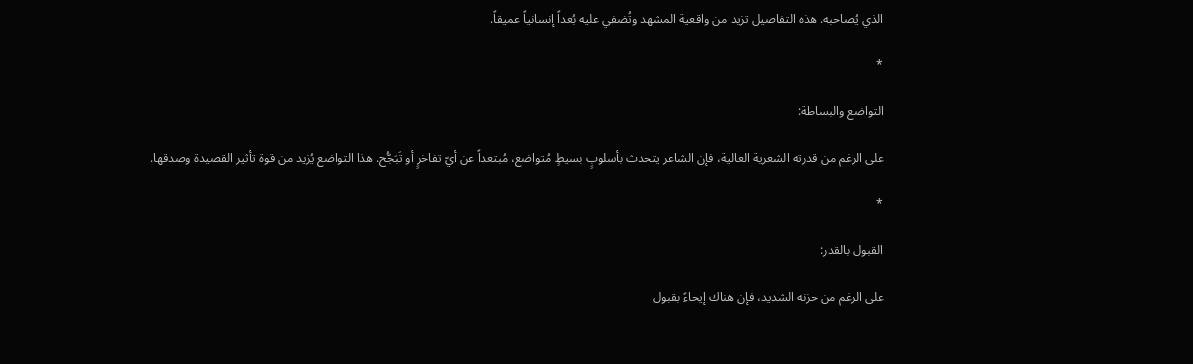الذي يُصاحبه. هذه التفاصيل تزيد من واقعية المشهد وتُضفي عليه بُعداً إنسانياً عميقاً.

*

التواضع والبساطة:

على الرغم من قدرته الشعرية العالية، فإن الشاعر يتحدث بأسلوبٍ بسيطٍ مُتواضع، مُبتعداً عن أيّ تفاخرٍ أو تَبَجُّح. هذا التواضع يُزيد من قوة تأثير القصيدة وصدقها.

*

القبول بالقدر:

على الرغم من حزنه الشديد، فإن هناك إيحاءً بقبول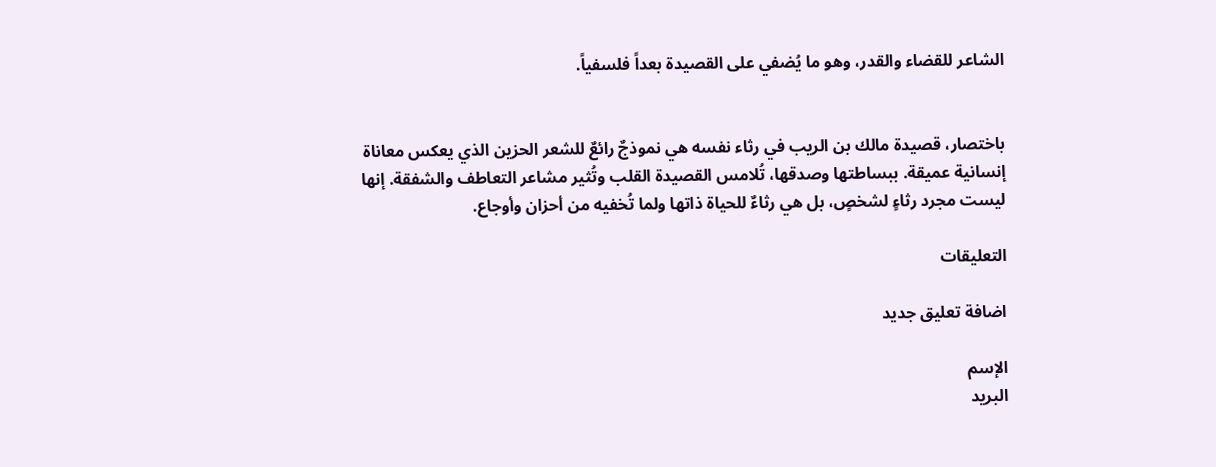الشاعر للقضاء والقدر، وهو ما يُضفي على القصيدة بعداً فلسفياً.


باختصار، قصيدة مالك بن الريب في رثاء نفسه هي نموذجٌ رائعٌ للشعر الحزين الذي يعكس معاناة إنسانية عميقة. ببساطتها وصدقها، تُلامس القصيدة القلب وتُثير مشاعر التعاطف والشفقة. إنها ليست مجرد رثاءٍ لشخصٍ، بل هي رثاءٌ للحياة ذاتها ولما تُخفيه من أحزان وأوجاع.

التعليقات

اضافة تعليق جديد

الإسم
البريد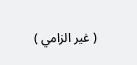( غير الزامي )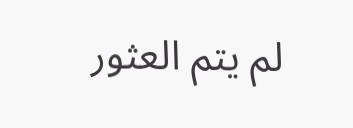لم يتم العثور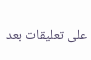على تعليقات بعد